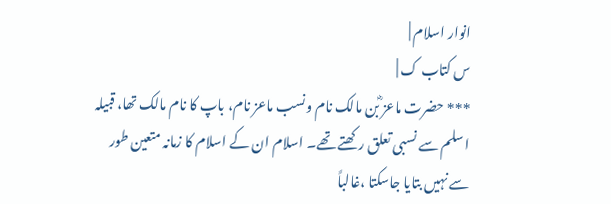انوار اسلام |
س کتاب ک |
*** حضرت ماعز ؓبن مالک نام ونسب ماعز نام، باپ کا نام مالک تھا، قبیلہ اسلم سے نسبی تعلق رکھتے تھے۔ اسلام ان کے اسلام کا زمانہ متعین طور سے نہیں بتایا جاسکتا ،غالباً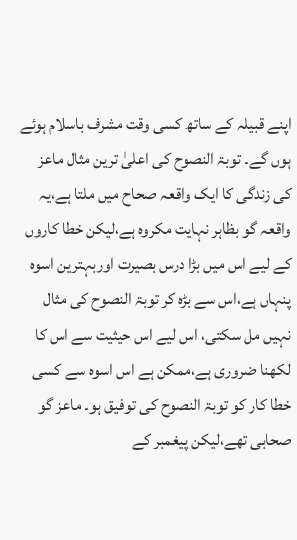اپنے قبیلہ کے ساتھ کسی وقت مشرف باسلام ہوئے ہوں گے۔ توبۃ النصوح کی اعلیٰ ترین مثال ماعز کی زندگی کا ایک واقعہ صحاح میں ملتا ہے،یہ واقعہ گو بظاہر نہایت مکروہ ہے،لیکن خطا کاروں کے لیے اس میں بڑا درس بصیرت اوربہترین اسوہ پنہاں ہے،اس سے بڑہ کر توبۃ النصوح کی مثال نہیں مل سکتی، اس لیے اس حیثیت سے اس کا لکھنا ضروری ہے،ممکن ہے اس اسوہ سے کسی خطا کار کو توبۃ النصوح کی توفیق ہو۔ ماعز گو صحابی تھے،لیکن پیغمبر کے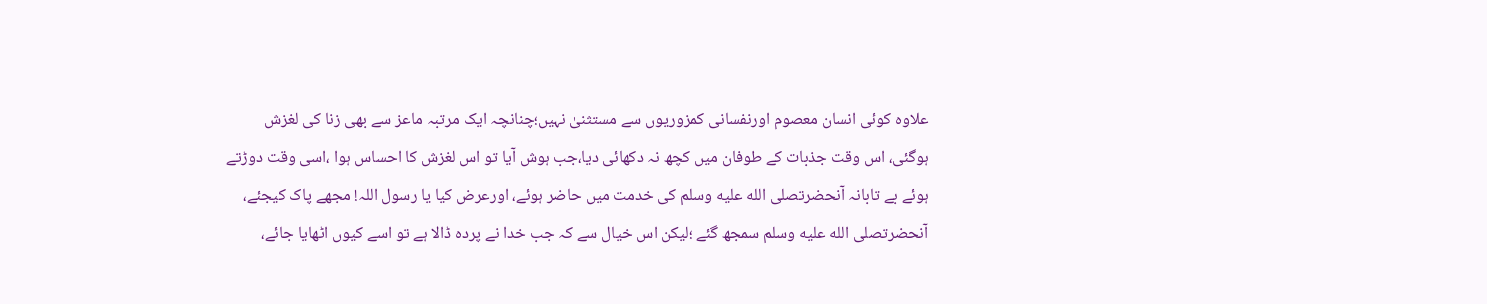علاوہ کوئی انسان معصوم اورنفسانی کمزوریوں سے مستثنیٰ نہیں؛چنانچہ ایک مرتبہ ماعز سے بھی زنا کی لغزش ہوگئی، اس وقت جذبات کے طوفان میں کچھ نہ دکھائی دیا،جب ہوش آیا تو اس لغزش کا احساس ہوا ،اسی وقت دوڑتے ہوئے بے تابانہ آنحضرتصلى الله عليه وسلم کی خدمت میں حاضر ہوئے، اورعرض کیا یا رسول اللہ! مجھے پاک کیجئے، آنحضرتصلى الله عليه وسلم سمجھ گئے ؛لیکن اس خیال سے کہ جب خدا نے پردہ ڈالا ہے تو اسے کیوں اٹھایا جائے،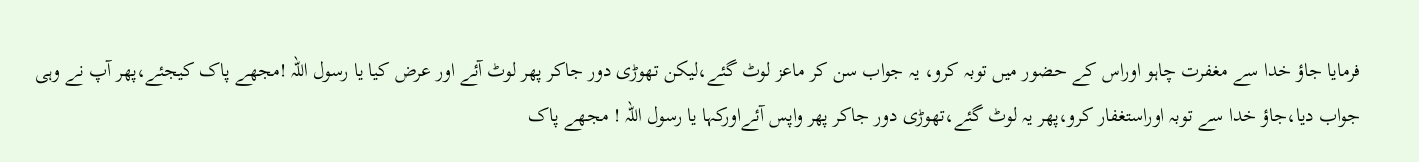فرمایا جاؤ خدا سے مغفرت چاہو اوراس کے حضور میں توبہ کرو، یہ جواب سن کر ماعز لوٹ گئے،لیکن تھوڑی دور جاکر پھر لوٹ آئے اور عرض کیا یا رسول اللہ !مجھے پاک کیجئے،پھر آپ نے وہی جواب دیا،جاؤ خدا سے توبہ اوراستغفار کرو،پھر یہ لوٹ گئے،تھوڑی دور جاکر پھر واپس آئےاورکہا یا رسول اللہ ! مجھے پاک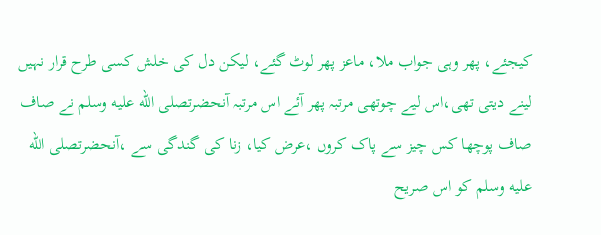کیجئے، پھر وہی جواب ملا، ماعز پھر لوٹ گئے، لیکن دل کی خلش کسی طرح قرار نہیں لینے دیتی تھی،اس لیے چوتھی مرتبہ پھر آئے اس مرتبہ آنحضرتصلى الله عليه وسلم نے صاف صاف پوچھا کس چیز سے پاک کروں ،عرض کیا، زنا کی گندگی سے ،آنحضرتصلى الله عليه وسلم کو اس صریح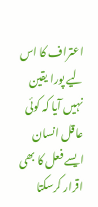اعتراف کا اس لیے پورا یقین نہیں آیا کہ کوئی عاقل انسان ایسے فعل کا بھی اقرار کرسکتا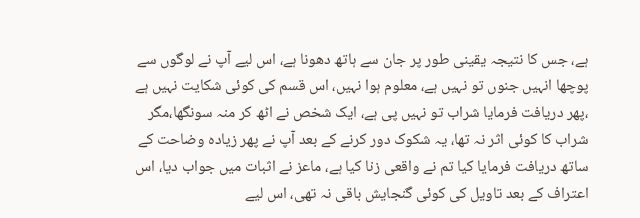ہے، جس کا نتیجہ یقینی طور پر جان سے ہاتھ دھونا ہے، اس لیے آپ نے لوگوں سے پوچھا انہیں جنوں تو نہیں ہے، معلوم ہوا نہیں، اس قسم کی کوئی شکایت نہیں ہے ،پھر دریافت فرمایا شراب تو نہیں پی ہے، ایک شخص نے اٹھ کر منہ سونگھا،مگر شراب کا کوئی اثر نہ تھا، یہ شکوک دور کرنے کے بعد آپ نے پھر زیادہ وضاحت کے ساتھ دریافت فرمایا کیا تم نے واقعی زنا کیا ہے، ماعز نے اثبات میں جواب دیا، اس اعتراف کے بعد تاویل کی کوئی گنجایش باقی نہ تھی، اس لیے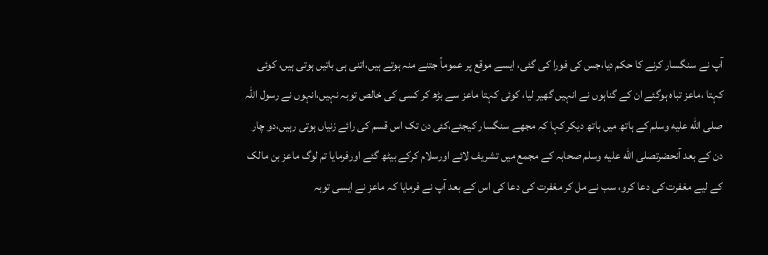آپ نے سنگسار کرنے کا حکم دیا،جس کی فورا کی گئی، ایسے موقع پر عموماً جتنے منہ ہوتے ہیں،اتنی ہی باتیں ہوتی ہیں، کوئی کہتا ،ماعز تباہ ہوگئے ان کے گناہوں نے انہیں گھیر لیا، کوئی کہتا ماعز سے بڑھ کر کسی کی خالص توبہ نہیں،انہوں نے رسول اللہ صلى الله عليه وسلم کے ہاتھ میں ہاتھ دیکر کہا کہ مجھے سنگسار کیجئے،کئی دن تک اس قسم کی رائے زنیاں ہوتی رہیں،دو چار دن کے بعد آنحضرتصلى الله عليه وسلم صحابہ کے مجمع میں تشریف لائے اورسلام کرکے بیٹھ گئے اورفرمایا تم لوگ ماعز بن مالک کے لیے مغفرت کی دعا کرو، سب نے مل کر مغفرت کی دعا کی اس کے بعد آپ نے فرمایا کہ ماعز نے ایسی توبہ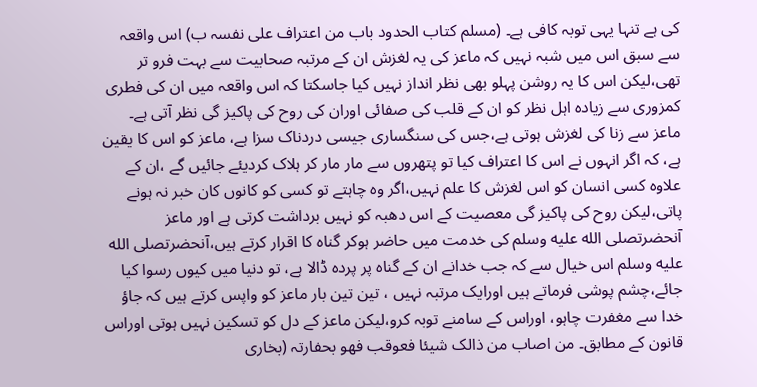کی ہے تنہا یہی توبہ کافی ہے۔ (مسلم کتاب الحدود باب من اعتراف علی نفسہ ب) اس واقعہ سے سبق اس میں شبہ نہیں کہ ماعز کی یہ لغزش ان کے مرتبہ صحابیت سے بہت فرو تر تھی،لیکن اس کا یہ روشن پہلو بھی نظر انداز نہیں کیا جاسکتا کہ اس واقعہ میں ان کی فطری کمزوری سے زیادہ اہل نظر کو ان کے قلب کی صفائی اوران کی روح کی پاکیز گی نظر آتی ہے۔ ماعز سے زنا کی لغزش ہوتی ہے،جس کی سنگساری جیسی دردناک سزا ہے، ماعز کو اس کا یقین ہے، کہ اگر انہوں نے اس کا اعتراف کیا تو پتھروں سے مار مار کر ہلاک کردیئے جائیں گے ،ان کے علاوہ کسی انسان کو اس لغزش کا علم نہیں،اگر وہ چاہتے تو کسی کو کانوں کان خبر نہ ہونے پاتی،لیکن روح کی پاکیز گی معصیت کے اس دھبہ کو نہیں برداشت کرتی ہے اور ماعز آنحضرتصلى الله عليه وسلم کی خدمت میں حاضر ہوکر گناہ کا اقرار کرتے ہیں،آنحضرتصلى الله عليه وسلم اس خیال سے کہ جب خدانے ان کے گناہ پر پردہ ڈالا ہے، تو دنیا میں کیوں رسوا کیا جائے،چشم پوشی فرماتے ہیں اورایک مرتبہ نہیں ، تین تین بار ماعز کو واپس کرتے ہیں کہ جاؤ خدا سے مغفرت چاہو، اوراس کے سامنے توبہ کرو،لیکن ماعز کے دل کو تسکین نہیں ہوتی اوراس قانون کے مطابق۔ من اصاب من ذالک شیئا فعوقب فھو بحفارتہ (بخاری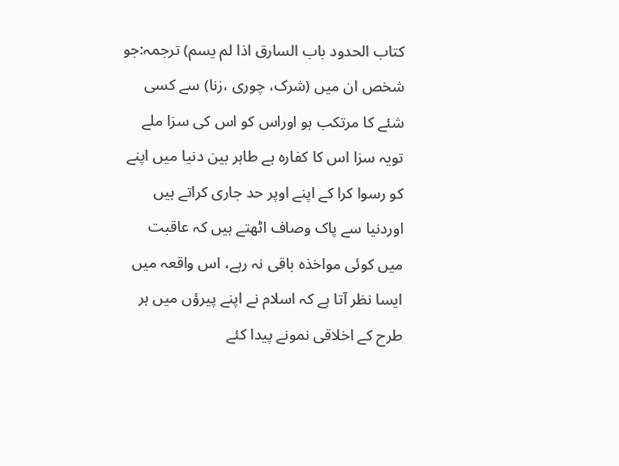کتاب الحدود باب السارق اذا لم یسم) ترجمہ:جو شخص ان میں (شرک، چوری ،زنا) سے کسی شئے کا مرتکب ہو اوراس کو اس کی سزا ملے تویہ سزا اس کا کفارہ ہے طاہر بین دنیا میں اپنے کو رسوا کرا کے اپنے اوپر حد جاری کراتے ہیں اوردنیا سے پاک وصاف اٹھتے ہیں کہ عاقبت میں کوئی مواخذہ باقی نہ رہے، اس واقعہ میں ایسا نظر آتا ہے کہ اسلام نے اپنے پیرؤں میں ہر طرح کے اخلاقی نمونے پیدا کئے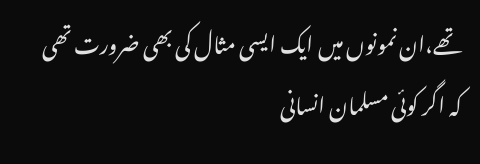تھے،ان نمونوں میں ایک ایسی مثال کی بھی ضرورت تھی کہ اگر کوئی مسلمان انسانی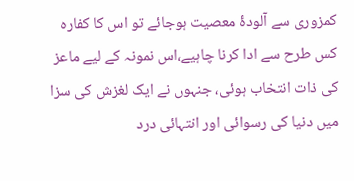کمزوری سے آلودۂ معصیت ہوجائے تو اس کا کفارہ کس طرح سے ادا کرنا چاہیے،اس نمونہ کے لیے ماعز کی ذات انتخاب ہوئی، جنہوں نے ایک لغزش کی سزا میں دنیا کی رسوائی اور انتہائی درد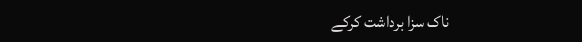ناک سزا برداشت کرکے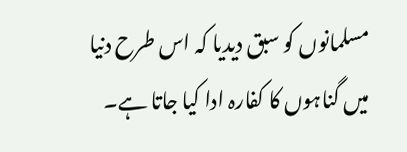مسلمانوں کو سبق دیدیا کہ اس طرح دنیا میں گناہوں کا کفارہ ادا کیا جاتا ہے۔